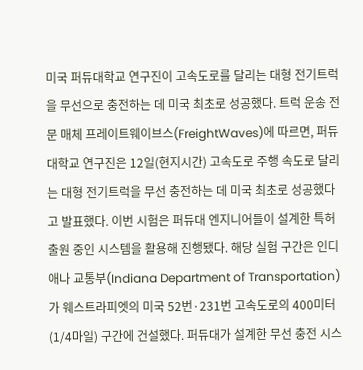미국 퍼듀대학교 연구진이 고속도로를 달리는 대형 전기트럭을 무선으로 충전하는 데 미국 최초로 성공했다. 트럭 운송 전문 매체 프레이트웨이브스(FreightWaves)에 따르면, 퍼듀대학교 연구진은 12일(현지시간) 고속도로 주행 속도로 달리는 대형 전기트럭을 무선 충전하는 데 미국 최초로 성공했다고 발표했다. 이번 시험은 퍼듀대 엔지니어들이 설계한 특허 출원 중인 시스템을 활용해 진행됐다. 해당 실험 구간은 인디애나 교통부(Indiana Department of Transportation)가 웨스트라피엣의 미국 52번·231번 고속도로의 400미터(1/4마일) 구간에 건설했다. 퍼듀대가 설계한 무선 충전 시스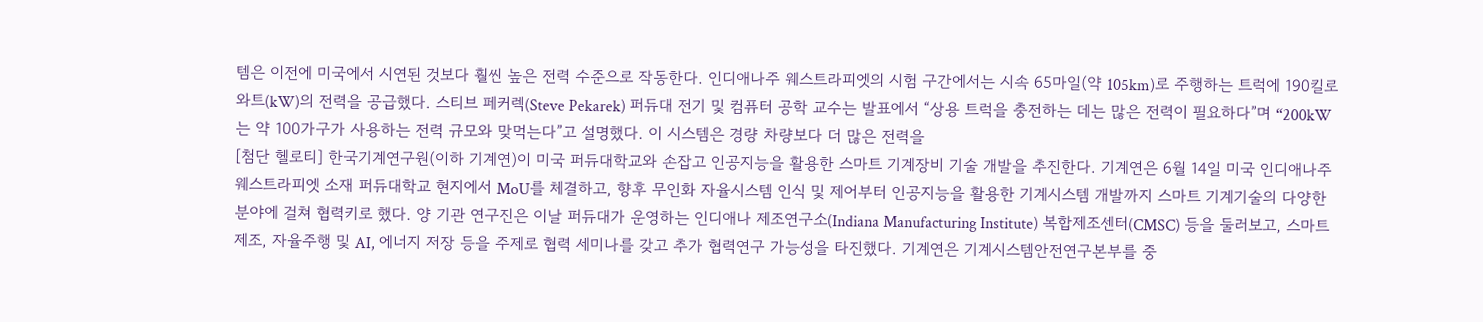템은 이전에 미국에서 시연된 것보다 훨씬 높은 전력 수준으로 작동한다. 인디애나주 웨스트라피엣의 시험 구간에서는 시속 65마일(약 105km)로 주행하는 트럭에 190킬로와트(kW)의 전력을 공급했다. 스티브 페커렉(Steve Pekarek) 퍼듀대 전기 및 컴퓨터 공학 교수는 발표에서 “상용 트럭을 충전하는 데는 많은 전력이 필요하다”며 “200kW는 약 100가구가 사용하는 전력 규모와 맞먹는다”고 설명했다. 이 시스템은 경량 차량보다 더 많은 전력을
[첨단 헬로티] 한국기계연구원(이하 기계연)이 미국 퍼듀대학교와 손잡고 인공지능을 활용한 스마트 기계장비 기술 개발을 추진한다. 기계연은 6월 14일 미국 인디애나주 웨스트라피엣 소재 퍼듀대학교 현지에서 MoU를 체결하고, 향후 무인화 자율시스템 인식 및 제어부터 인공지능을 활용한 기계시스템 개발까지 스마트 기계기술의 다양한 분야에 걸쳐 협력키로 했다. 양 기관 연구진은 이날 퍼듀대가 운영하는 인디애나 제조연구소(Indiana Manufacturing Institute) 복합제조센터(CMSC) 등을 둘러보고, 스마트 제조, 자율주행 및 AI, 에너지 저장 등을 주제로 협력 세미나를 갖고 추가 협력연구 가능성을 타진했다. 기계연은 기계시스템안전연구본부를 중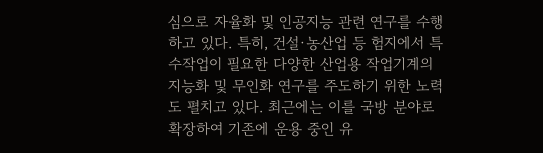심으로 자율화 및 인공지능 관련 연구를 수행하고 있다. 특히, 건설·농산업 등 험지에서 특수작업이 필요한 다양한 산업용 작업기계의 지능화 및 무인화 연구를 주도하기 위한 노력도 펼치고 있다. 최근에는 이를 국방 분야로 확장하여 기존에 운용 중인 유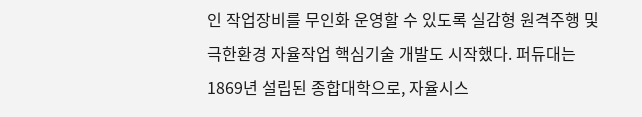인 작업장비를 무인화 운영할 수 있도록 실감형 원격주행 및 극한환경 자율작업 핵심기술 개발도 시작했다. 퍼듀대는 1869년 설립된 종합대학으로, 자율시스